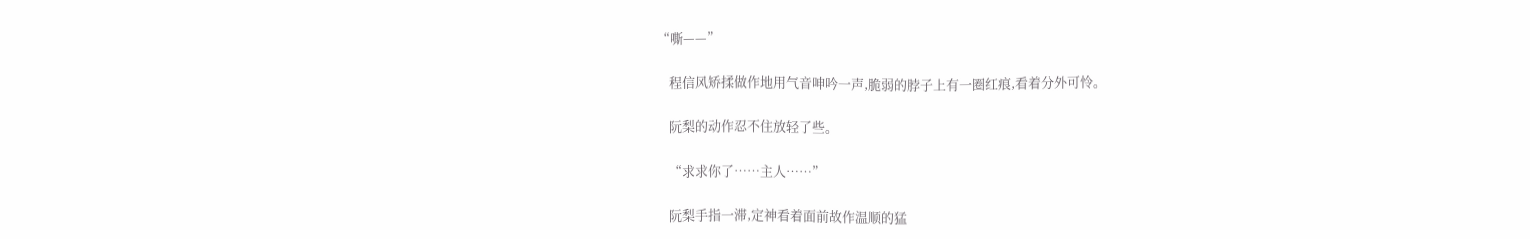“嘶——”

    程信风矫揉做作地用气音呻吟一声,脆弱的脖子上有一圈红痕,看着分外可怜。

    阮梨的动作忍不住放轻了些。

    “求求你了……主人……”

    阮梨手指一滞,定神看着面前故作温顺的猛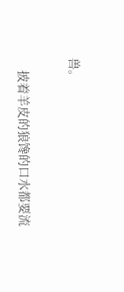兽。

    披着羊皮的狼馋的口水都要流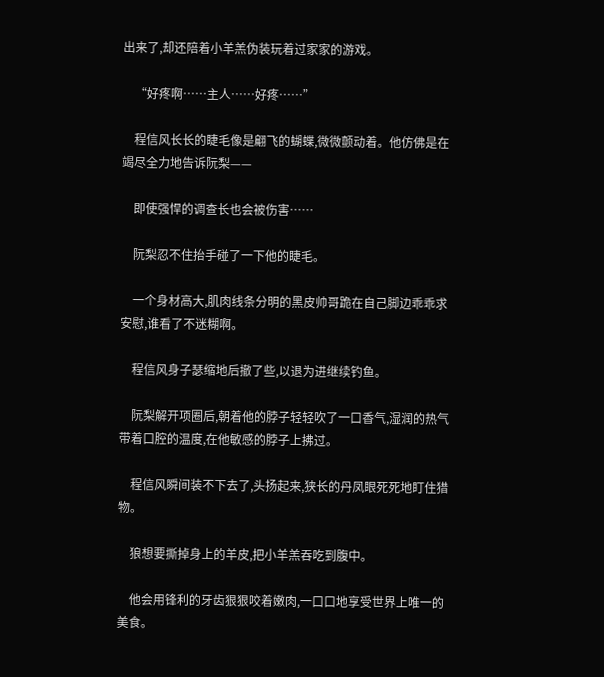出来了,却还陪着小羊羔伪装玩着过家家的游戏。

    “好疼啊……主人……好疼……”

    程信风长长的睫毛像是翩飞的蝴蝶,微微颤动着。他仿佛是在竭尽全力地告诉阮梨——

    即使强悍的调查长也会被伤害……

    阮梨忍不住抬手碰了一下他的睫毛。

    一个身材高大,肌肉线条分明的黑皮帅哥跪在自己脚边乖乖求安慰,谁看了不迷糊啊。

    程信风身子瑟缩地后撤了些,以退为进继续钓鱼。

    阮梨解开项圈后,朝着他的脖子轻轻吹了一口香气,湿润的热气带着口腔的温度,在他敏感的脖子上拂过。

    程信风瞬间装不下去了,头扬起来,狭长的丹凤眼死死地盯住猎物。

    狼想要撕掉身上的羊皮,把小羊羔吞吃到腹中。

    他会用锋利的牙齿狠狠咬着嫩肉,一口口地享受世界上唯一的美食。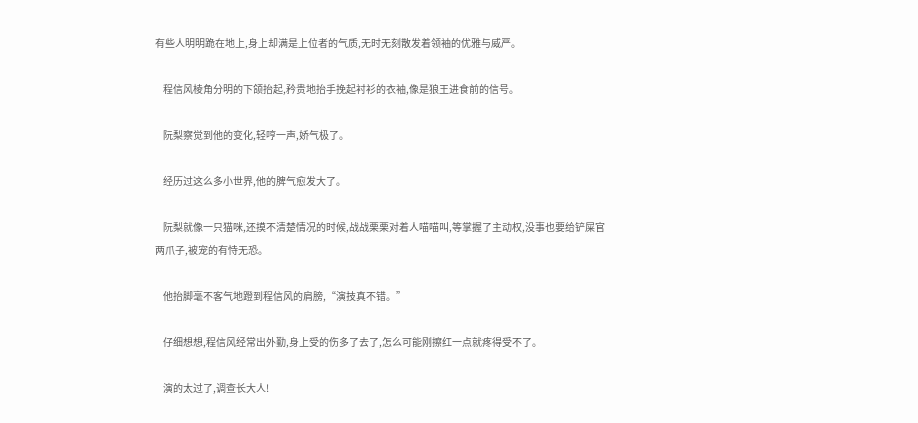有些人明明跪在地上,身上却满是上位者的气质,无时无刻散发着领袖的优雅与威严。

    程信风棱角分明的下颌抬起,矜贵地抬手挽起衬衫的衣袖,像是狼王进食前的信号。

    阮梨察觉到他的变化,轻哼一声,娇气极了。

    经历过这么多小世界,他的脾气愈发大了。

    阮梨就像一只猫咪,还摸不清楚情况的时候,战战栗栗对着人喵喵叫,等掌握了主动权,没事也要给铲屎官两爪子,被宠的有恃无恐。

    他抬脚毫不客气地蹬到程信风的肩膀,“演技真不错。”

    仔细想想,程信风经常出外勤,身上受的伤多了去了,怎么可能刚擦红一点就疼得受不了。

    演的太过了,调查长大人!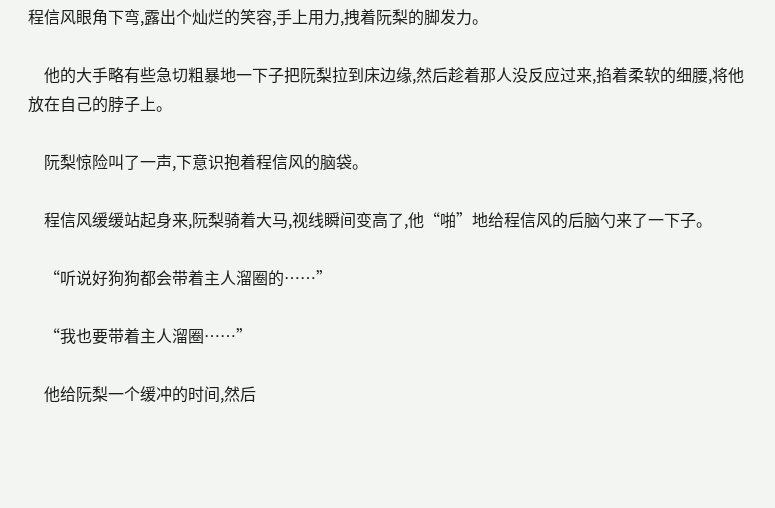程信风眼角下弯,露出个灿烂的笑容,手上用力,拽着阮梨的脚发力。

    他的大手略有些急切粗暴地一下子把阮梨拉到床边缘,然后趁着那人没反应过来,掐着柔软的细腰,将他放在自己的脖子上。

    阮梨惊险叫了一声,下意识抱着程信风的脑袋。

    程信风缓缓站起身来,阮梨骑着大马,视线瞬间变高了,他“啪”地给程信风的后脑勺来了一下子。

    “听说好狗狗都会带着主人溜圈的……”

    “我也要带着主人溜圈……”

    他给阮梨一个缓冲的时间,然后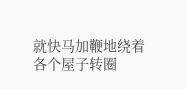就快马加鞭地绕着各个屋子转圈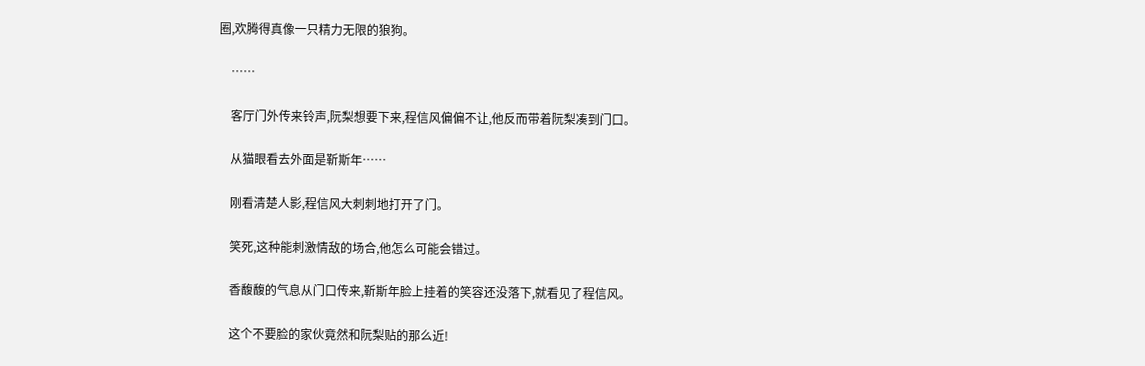圈,欢腾得真像一只精力无限的狼狗。

    ……

    客厅门外传来铃声,阮梨想要下来,程信风偏偏不让,他反而带着阮梨凑到门口。

    从猫眼看去外面是靳斯年……

    刚看清楚人影,程信风大刺刺地打开了门。

    笑死,这种能刺激情敌的场合,他怎么可能会错过。

    香馥馥的气息从门口传来,靳斯年脸上挂着的笑容还没落下,就看见了程信风。

    这个不要脸的家伙竟然和阮梨贴的那么近!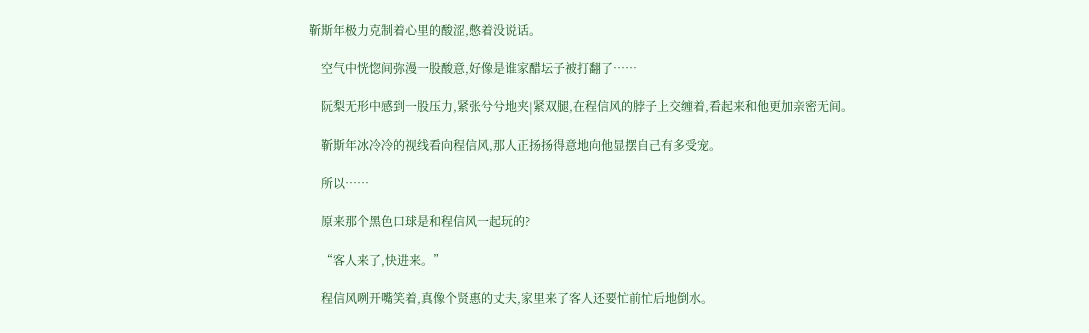靳斯年极力克制着心里的酸涩,憋着没说话。

    空气中恍惚间弥漫一股酸意,好像是谁家醋坛子被打翻了……

    阮梨无形中感到一股压力,紧张兮兮地夹|紧双腿,在程信风的脖子上交缠着,看起来和他更加亲密无间。

    靳斯年冰冷冷的视线看向程信风,那人正扬扬得意地向他显摆自己有多受宠。

    所以……

    原来那个黑色口球是和程信风一起玩的?

    “客人来了,快进来。”

    程信风咧开嘴笑着,真像个贤惠的丈夫,家里来了客人还要忙前忙后地倒水。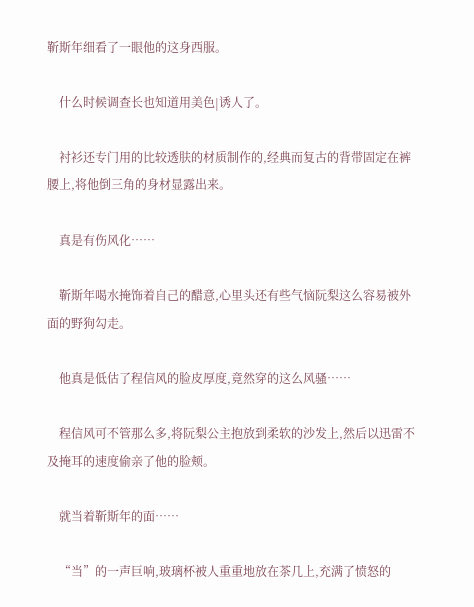靳斯年细看了一眼他的这身西服。

    什么时候调查长也知道用美色|诱人了。

    衬衫还专门用的比较透肤的材质制作的,经典而复古的背带固定在裤腰上,将他倒三角的身材显露出来。

    真是有伤风化……

    靳斯年喝水掩饰着自己的醋意,心里头还有些气恼阮梨这么容易被外面的野狗勾走。

    他真是低估了程信风的脸皮厚度,竟然穿的这么风骚……

    程信风可不管那么多,将阮梨公主抱放到柔软的沙发上,然后以迅雷不及掩耳的速度偷亲了他的脸颊。

    就当着靳斯年的面……

    “当”的一声巨响,玻璃杯被人重重地放在茶几上,充满了愤怒的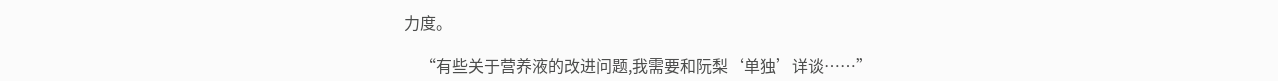力度。

    “有些关于营养液的改进问题,我需要和阮梨‘单独’详谈……”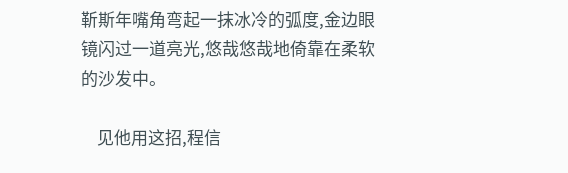靳斯年嘴角弯起一抹冰冷的弧度,金边眼镜闪过一道亮光,悠哉悠哉地倚靠在柔软的沙发中。

    见他用这招,程信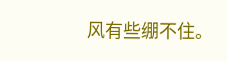风有些绷不住。